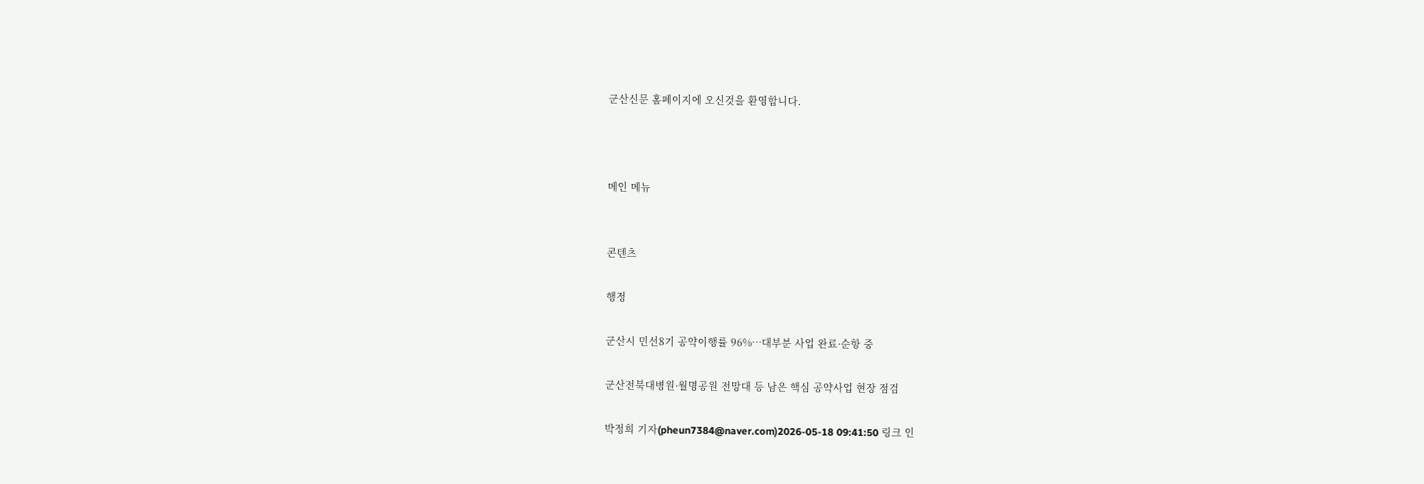군산신문 홈페이지에 오신것을 환영합니다.



메인 메뉴


콘텐츠

행정

군산시 민선8기 공약이행률 96%…대부분 사업 완료·순항 중

군산전북대병원·월명공원 전망대 등 남은 핵심 공약사업 현장 점검

박정희 기자(pheun7384@naver.com)2026-05-18 09:41:50 링크 인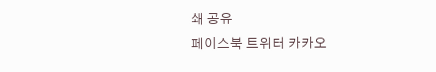쇄 공유
페이스북 트위터 카카오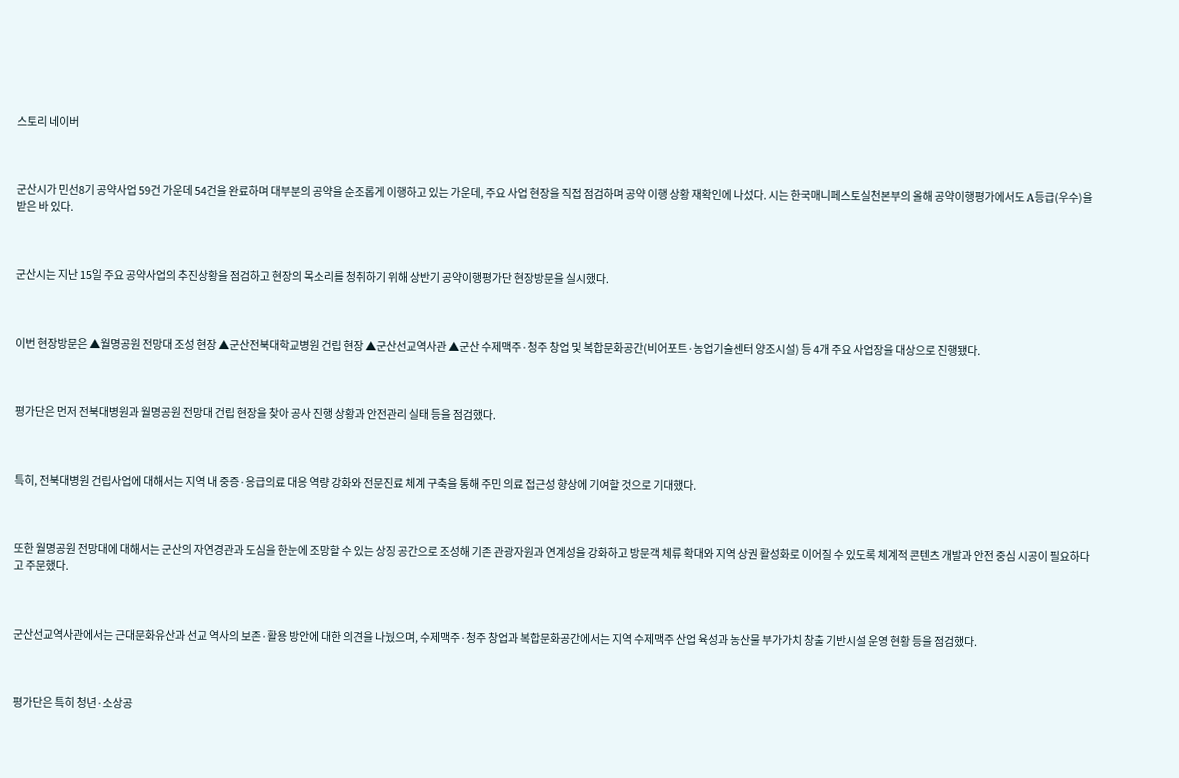스토리 네이버



군산시가 민선8기 공약사업 59건 가운데 54건을 완료하며 대부분의 공약을 순조롭게 이행하고 있는 가운데, 주요 사업 현장을 직접 점검하며 공약 이행 상황 재확인에 나섰다. 시는 한국매니페스토실천본부의 올해 공약이행평가에서도 A등급(우수)을 받은 바 있다.



군산시는 지난 15일 주요 공약사업의 추진상황을 점검하고 현장의 목소리를 청취하기 위해 상반기 공약이행평가단 현장방문을 실시했다.



이번 현장방문은 ▲월명공원 전망대 조성 현장 ▲군산전북대학교병원 건립 현장 ▲군산선교역사관 ▲군산 수제맥주·청주 창업 및 복합문화공간(비어포트·농업기술센터 양조시설) 등 4개 주요 사업장을 대상으로 진행됐다.



평가단은 먼저 전북대병원과 월명공원 전망대 건립 현장을 찾아 공사 진행 상황과 안전관리 실태 등을 점검했다.



특히, 전북대병원 건립사업에 대해서는 지역 내 중증·응급의료 대응 역량 강화와 전문진료 체계 구축을 통해 주민 의료 접근성 향상에 기여할 것으로 기대했다.



또한 월명공원 전망대에 대해서는 군산의 자연경관과 도심을 한눈에 조망할 수 있는 상징 공간으로 조성해 기존 관광자원과 연계성을 강화하고 방문객 체류 확대와 지역 상권 활성화로 이어질 수 있도록 체계적 콘텐츠 개발과 안전 중심 시공이 필요하다고 주문했다.



군산선교역사관에서는 근대문화유산과 선교 역사의 보존·활용 방안에 대한 의견을 나눴으며, 수제맥주·청주 창업과 복합문화공간에서는 지역 수제맥주 산업 육성과 농산물 부가가치 창출 기반시설 운영 현황 등을 점검했다.



평가단은 특히 청년·소상공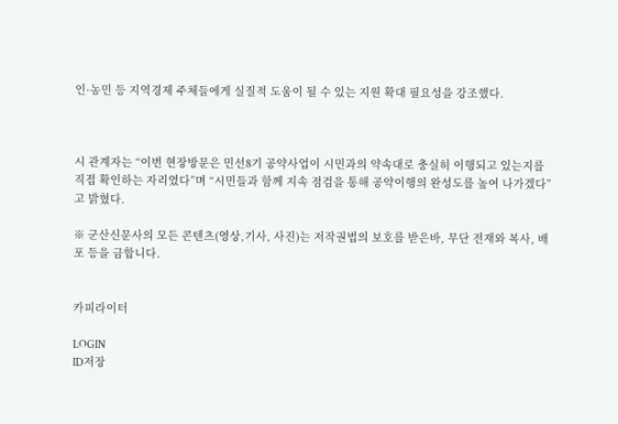인·농민 등 지역경제 주체들에게 실질적 도움이 될 수 있는 지원 확대 필요성을 강조했다.



시 관계자는 “이번 현장방문은 민선8기 공약사업이 시민과의 약속대로 충실히 이행되고 있는지를 직접 확인하는 자리였다”며 “시민들과 함께 지속 점검을 통해 공약이행의 완성도를 높여 나가겠다”고 밝혔다.

※ 군산신문사의 모든 콘텐츠(영상,기사, 사진)는 저작권법의 보호를 받은바, 무단 전재와 복사, 배포 등을 금합니다.


카피라이터

LOGIN
ID저장